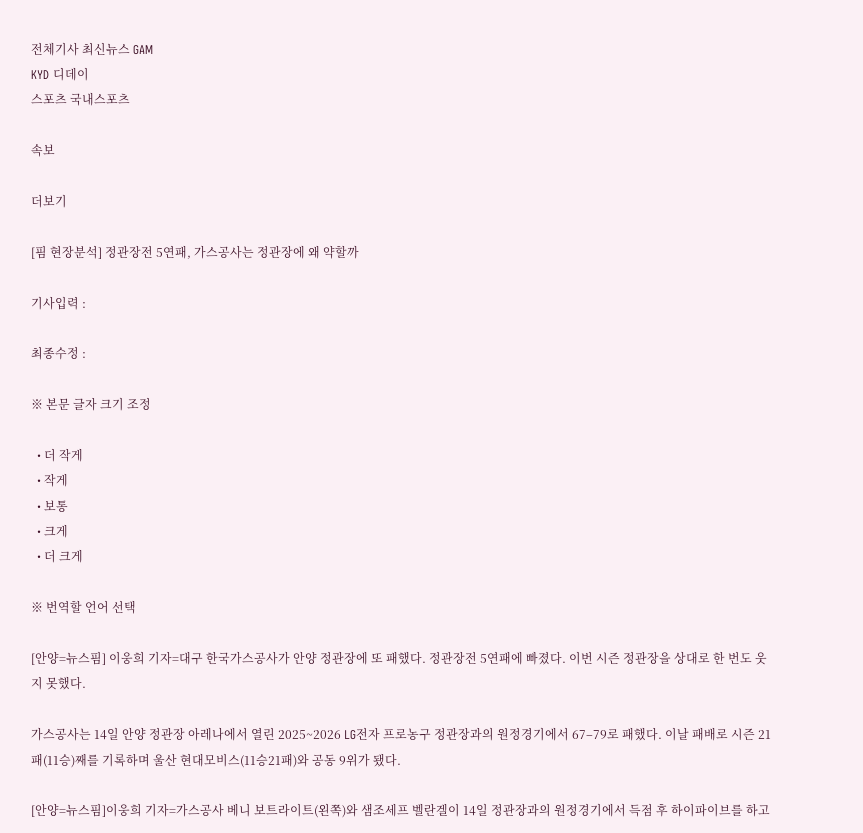전체기사 최신뉴스 GAM
KYD 디데이
스포츠 국내스포츠

속보

더보기

[핌 현장분석] 정관장전 5연패, 가스공사는 정관장에 왜 약할까

기사입력 :

최종수정 :

※ 본문 글자 크기 조정

  • 더 작게
  • 작게
  • 보통
  • 크게
  • 더 크게

※ 번역할 언어 선택

[안양=뉴스핌] 이웅희 기자=대구 한국가스공사가 안양 정관장에 또 패했다. 정관장전 5연패에 빠졌다. 이번 시즌 정관장을 상대로 한 번도 웃지 못했다.

가스공사는 14일 안양 정관장 아레나에서 열린 2025~2026 LG전자 프로농구 정관장과의 원정경기에서 67–79로 패했다. 이날 패배로 시즌 21패(11승)째를 기록하며 울산 현대모비스(11승21패)와 공동 9위가 됐다.

[안양=뉴스핌]이웅희 기자=가스공사 베니 보트라이트(왼쪽)와 샘조세프 벨란겔이 14일 정관장과의 원정경기에서 득점 후 하이파이브를 하고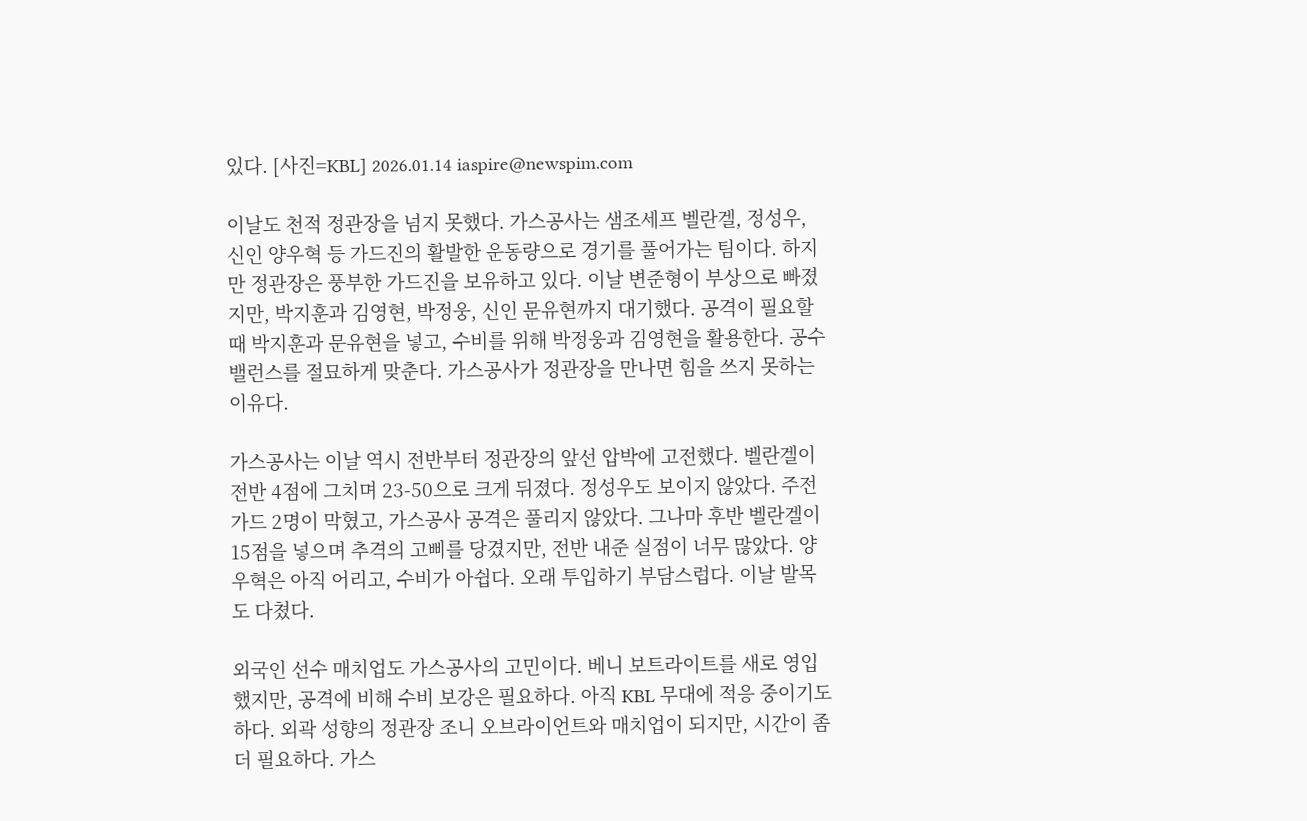있다. [사진=KBL] 2026.01.14 iaspire@newspim.com

이날도 천적 정관장을 넘지 못했다. 가스공사는 샘조세프 벨란겔, 정성우, 신인 양우혁 등 가드진의 활발한 운동량으로 경기를 풀어가는 팀이다. 하지만 정관장은 풍부한 가드진을 보유하고 있다. 이날 변준형이 부상으로 빠졌지만, 박지훈과 김영현, 박정웅, 신인 문유현까지 대기했다. 공격이 필요할 때 박지훈과 문유현을 넣고, 수비를 위해 박정웅과 김영현을 활용한다. 공수 밸런스를 절묘하게 맞춘다. 가스공사가 정관장을 만나면 힘을 쓰지 못하는 이유다.

가스공사는 이날 역시 전반부터 정관장의 앞선 압박에 고전했다. 벨란겔이 전반 4점에 그치며 23-50으로 크게 뒤졌다. 정성우도 보이지 않았다. 주전 가드 2명이 막혔고, 가스공사 공격은 풀리지 않았다. 그나마 후반 벨란겔이 15점을 넣으며 추격의 고삐를 당겼지만, 전반 내준 실점이 너무 많았다. 양우혁은 아직 어리고, 수비가 아쉽다. 오래 투입하기 부담스럽다. 이날 발목도 다쳤다.

외국인 선수 매치업도 가스공사의 고민이다. 베니 보트라이트를 새로 영입했지만, 공격에 비해 수비 보강은 필요하다. 아직 KBL 무대에 적응 중이기도 하다. 외곽 성향의 정관장 조니 오브라이언트와 매치업이 되지만, 시간이 좀 더 필요하다. 가스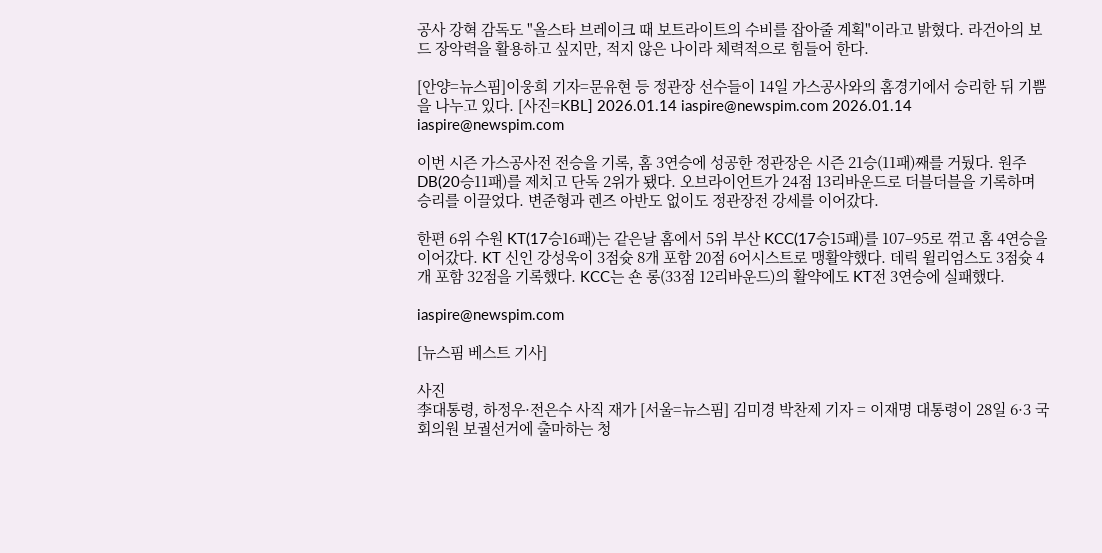공사 강혁 감독도 "올스타 브레이크 때 보트라이트의 수비를 잡아줄 계획"이라고 밝혔다. 라건아의 보드 장악력을 활용하고 싶지만, 적지 않은 나이라 체력적으로 힘들어 한다.

[안양=뉴스핌]이웅희 기자=문유현 등 정관장 선수들이 14일 가스공사와의 홈경기에서 승리한 뒤 기쁨을 나누고 있다. [사진=KBL] 2026.01.14 iaspire@newspim.com 2026.01.14 iaspire@newspim.com

이번 시즌 가스공사전 전승을 기록, 홈 3연승에 성공한 정관장은 시즌 21승(11패)째를 거뒀다. 원주 DB(20승11패)를 제치고 단독 2위가 됐다. 오브라이언트가 24점 13리바운드로 더블더블을 기록하며 승리를 이끌었다. 변준형과 렌즈 아반도 없이도 정관장전 강세를 이어갔다.

한편 6위 수원 KT(17승16패)는 같은날 홈에서 5위 부산 KCC(17승15패)를 107–95로 꺾고 홈 4연승을 이어갔다. KT 신인 강성욱이 3점슛 8개 포함 20점 6어시스트로 맹활약했다. 데릭 윌리엄스도 3점슛 4개 포함 32점을 기록했다. KCC는 숀 롱(33점 12리바운드)의 활약에도 KT전 3연승에 실패했다.

iaspire@newspim.com

[뉴스핌 베스트 기사]

사진
李대통령, 하정우·전은수 사직 재가 [서울=뉴스핌] 김미경 박찬제 기자 = 이재명 대통령이 28일 6·3 국회의원 보궐선거에 출마하는 청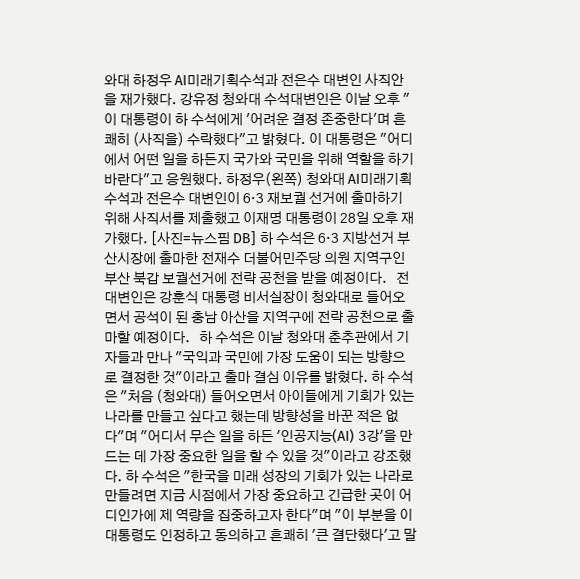와대 하정우 AI미래기획수석과 전은수 대변인 사직안을 재가했다. 강유정 청와대 수석대변인은 이날 오후 "이 대통령이 하 수석에게 '어려운 결정 존중한다'며 흔쾌히 (사직을) 수락했다"고 밝혔다. 이 대통령은 "어디에서 어떤 일을 하든지 국가와 국민을 위해 역할을 하기 바란다"고 응원했다. 하정우(왼쪽) 청와대 AI미래기획수석과 전은수 대변인이 6·3 재보궐 선거에 출마하기 위해 사직서를 제출했고 이재명 대통령이 28일 오후 재가했다. [사진=뉴스핌 DB] 하 수석은 6·3 지방선거 부산시장에 출마한 전재수 더불어민주당 의원 지역구인 부산 북갑 보궐선거에 전략 공천을 받을 예정이다.   전 대변인은 강훈식 대통령 비서실장이 청와대로 들어오면서 공석이 된 충남 아산을 지역구에 전략 공천으로 출마할 예정이다.   하 수석은 이날 청와대 춘추관에서 기자들과 만나 "국익과 국민에 가장 도움이 되는 방향으로 결정한 것"이라고 출마 결심 이유를 밝혔다. 하 수석은 "처음 (청와대) 들어오면서 아이들에게 기회가 있는 나라를 만들고 싶다고 했는데 방향성을 바꾼 적은 없다"며 "어디서 무슨 일을 하든 '인공지능(AI) 3강'을 만드는 데 가장 중요한 일을 할 수 있을 것"이라고 강조했다. 하 수석은 "한국을 미래 성장의 기회가 있는 나라로 만들려면 지금 시점에서 가장 중요하고 긴급한 곳이 어디인가에 제 역량을 집중하고자 한다"며 "이 부분을 이 대통령도 인정하고 동의하고 흔쾌히 '큰 결단했다'고 말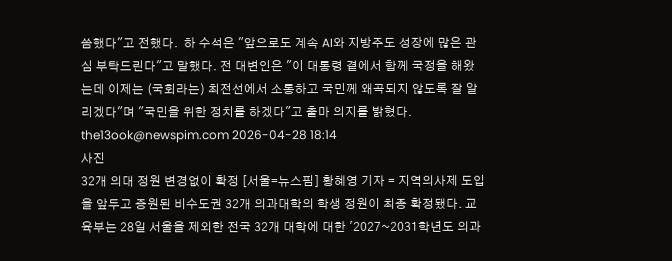씀했다"고 전했다.  하 수석은 "앞으로도 계속 AI와 지방주도 성장에 많은 관심 부탁드린다"고 말했다. 전 대변인은 "이 대통령 곁에서 함께 국정을 해왔는데 이제는 (국회라는) 최전선에서 소통하고 국민께 왜곡되지 않도록 잘 알리겠다"며 "국민을 위한 정치를 하겠다"고 출마 의지를 밝혔다.  the13ook@newspim.com 2026-04-28 18:14
사진
32개 의대 정원 변경없이 확정 [서울=뉴스핌] 황혜영 기자 = 지역의사제 도입을 앞두고 증원된 비수도권 32개 의과대학의 학생 정원이 최종 확정됐다. 교육부는 28일 서울을 제외한 전국 32개 대학에 대한 '2027~2031학년도 의과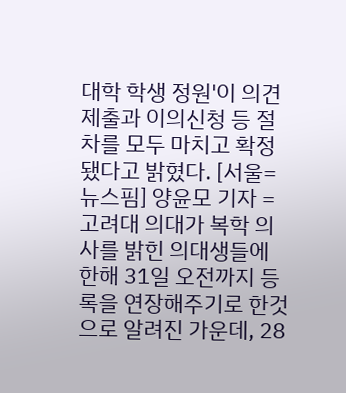대학 학생 정원'이 의견 제출과 이의신청 등 절차를 모두 마치고 확정됐다고 밝혔다. [서울=뉴스핌] 양윤모 기자 = 고려대 의대가 복학 의사를 밝힌 의대생들에 한해 31일 오전까지 등록을 연장해주기로 한것으로 알려진 가운데, 28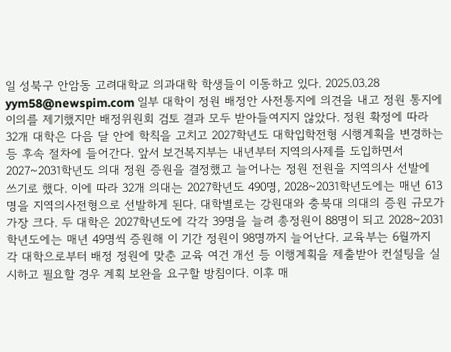일 성북구 안암동 고려대학교 의과대학 학생들이 이동하고 있다. 2025.03.28 yym58@newspim.com 일부 대학이 정원 배정안 사전통지에 의견을 내고 정원 통지에 이의를 제기했지만 배정위원회 검토 결과 모두 받아들여지지 않았다. 정원 확정에 따라 32개 대학은 다음 달 안에 학칙을 고치고 2027학년도 대학입학전형 시행계획을 변경하는 등 후속 절차에 들어간다. 앞서 보건복지부는 내년부터 지역의사제를 도입하면서 2027~2031학년도 의대 정원 증원을 결정했고 늘어나는 정원 전원을 지역의사 선발에 쓰기로 했다. 이에 따라 32개 의대는 2027학년도 490명, 2028~2031학년도에는 매년 613명을 지역의사전형으로 선발하게 된다. 대학별로는 강원대와 충북대 의대의 증원 규모가 가장 크다. 두 대학은 2027학년도에 각각 39명을 늘려 총정원이 88명이 되고 2028~2031학년도에는 매년 49명씩 증원해 이 기간 정원이 98명까지 늘어난다. 교육부는 6월까지 각 대학으로부터 배정 정원에 맞춘 교육 여건 개선 등 이행계획을 제출받아 컨설팅을 실시하고 필요할 경우 계획 보완을 요구할 방침이다. 이후 매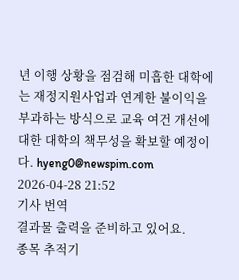년 이행 상황을 점검해 미흡한 대학에는 재정지원사업과 연계한 불이익을 부과하는 방식으로 교육 여건 개선에 대한 대학의 책무성을 확보할 예정이다. hyeng0@newspim.com 2026-04-28 21:52
기사 번역
결과물 출력을 준비하고 있어요.
종목 추적기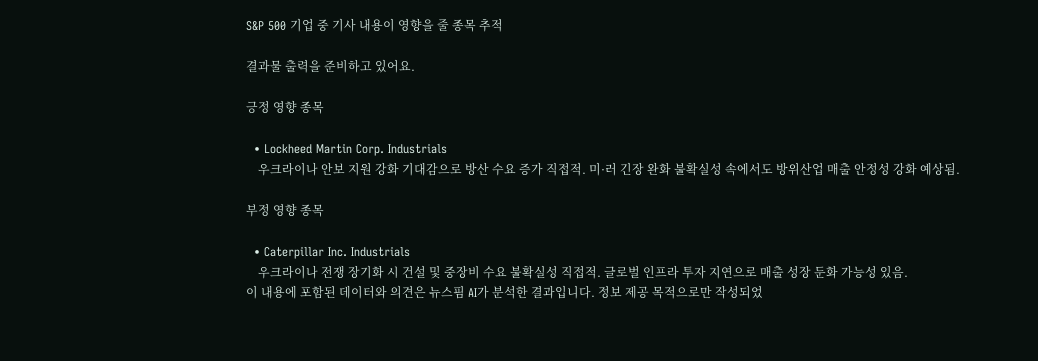S&P 500 기업 중 기사 내용이 영향을 줄 종목 추적

결과물 출력을 준비하고 있어요.

긍정 영향 종목

  • Lockheed Martin Corp. Industrials
    우크라이나 안보 지원 강화 기대감으로 방산 수요 증가 직접적. 미·러 긴장 완화 불확실성 속에서도 방위산업 매출 안정성 강화 예상됨.

부정 영향 종목

  • Caterpillar Inc. Industrials
    우크라이나 전쟁 장기화 시 건설 및 중장비 수요 불확실성 직접적. 글로벌 인프라 투자 지연으로 매출 성장 둔화 가능성 있음.
이 내용에 포함된 데이터와 의견은 뉴스핌 AI가 분석한 결과입니다. 정보 제공 목적으로만 작성되었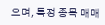으며, 특정 종목 매매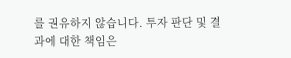를 권유하지 않습니다. 투자 판단 및 결과에 대한 책임은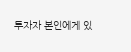투자자 본인에게 있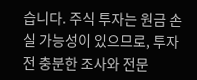습니다. 주식 투자는 원금 손실 가능성이 있으므로, 투자 전 충분한 조사와 전문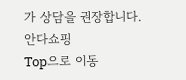가 상담을 권장합니다.
안다쇼핑
Top으로 이동